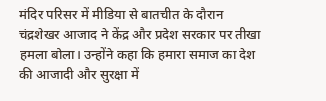मंदिर परिसर में मीडिया से बातचीत के दौरान चंद्रशेखर आजाद ने केंद्र और प्रदेश सरकार पर तीखा हमला बोला। उन्होंने कहा कि हमारा समाज का देश की आजादी और सुरक्षा में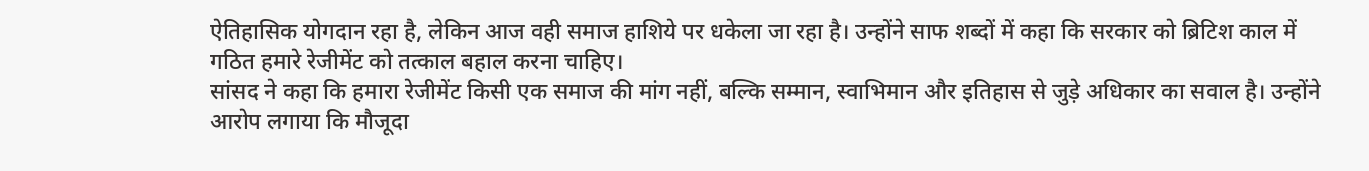ऐतिहासिक योगदान रहा है, लेकिन आज वही समाज हाशिये पर धकेला जा रहा है। उन्होंने साफ शब्दों में कहा कि सरकार को ब्रिटिश काल में गठित हमारे रेजीमेंट को तत्काल बहाल करना चाहिए।
सांसद ने कहा कि हमारा रेजीमेंट किसी एक समाज की मांग नहीं, बल्कि सम्मान, स्वाभिमान और इतिहास से जुड़े अधिकार का सवाल है। उन्होंने आरोप लगाया कि मौजूदा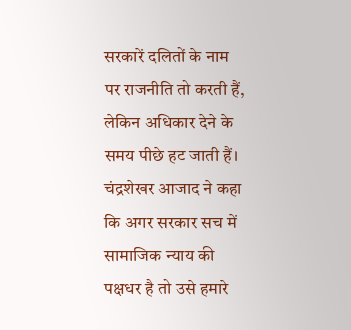सरकारें दलितों के नाम पर राजनीति तो करती हैं, लेकिन अधिकार देने के समय पीछे हट जाती हैं। चंद्रशेखर आजाद ने कहा कि अगर सरकार सच में सामाजिक न्याय की पक्षधर है तो उसे हमारे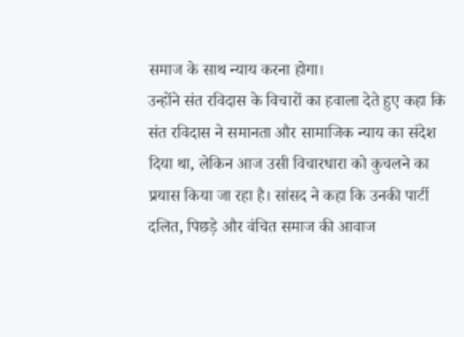समाज के साथ न्याय करना होगा।
उन्होंने संत रविदास के विचारों का हवाला देते हुए कहा कि संत रविदास ने समानता और सामाजिक न्याय का संदेश दिया था, लेकिन आज उसी विचारधारा को कुचलने का प्रयास किया जा रहा है। सांसद ने कहा कि उनकी पार्टी दलित, पिछड़े और वंचित समाज की आवाज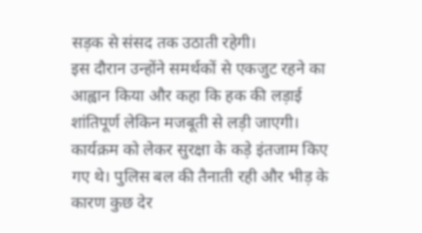सड़क से संसद तक उठाती रहेगी।
इस दौरान उन्होंने समर्थकों से एकजुट रहने का आह्वान किया और कहा कि हक की लड़ाई शांतिपूर्ण लेकिन मजबूती से लड़ी जाएगी। कार्यक्रम को लेकर सुरक्षा के कड़े इंतजाम किए गए थे। पुलिस बल की तैनाती रही और भीड़ के कारण कुछ देर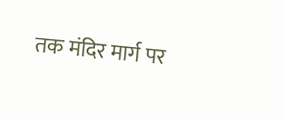तक मंदिर मार्ग पर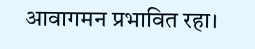आवागमन प्रभावित रहा।